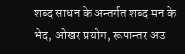शब्द साधन के अन्तर्गत शब्द मन के भेद, ओखर प्रयोग, रूपान्तर अउ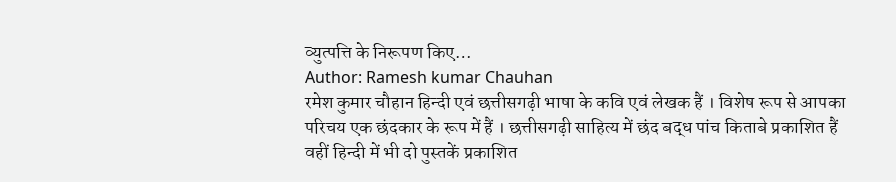व्युत्पत्ति के निरूपण किए…
Author: Ramesh kumar Chauhan
रमेश कुमार चौहान हिन्दी एवं छत्तीसगढ़ी भाषा के कवि एवं लेखक हैं । विशेष रूप से आपका परिचय एक छंदकार के रूप में हैं । छत्तीसगढ़ी साहित्य में छंद बद्ध पांच किताबे प्रकाशित हैं वहीं हिन्दी में भी दो पुस्तकें प्रकाशित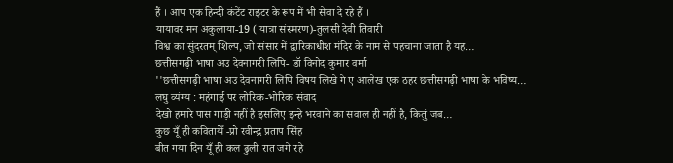हैं । आप एक हिन्दी कंटेंट राइटर के रूप में भी सेवा दे रहे हैं ।
यायावर मन अकुलाया-19 (यात्रा संस्मरण)-तुलसी देवी तिवारी
विश्व का सुंदरतम् शिल्प, जो संसार में द्वारिकाधीश मंदिर के नाम से पहचाना जाता है यह…
छत्तीसगढ़ी भाषा अउ देवनागरी लिपि- डॉ विनोद कुमार वर्मा
''छत्तीसगढ़ी भाषा अउ देवनागरी लिपि विषय लिखे गे ए आलेख एक ठहर छत्तीसगढ़ी भाषा के भविष्य…
लघु व्यंग्य : महंगाई पर लोरिक-भोरिक संवाद
देखो हमारे पास गाड़ी नहीं है इसलिए इन्हे भरवाने का सवाल ही नहीं है, कितुं जब…
कुछ यूँ ही कवितायेँ -प्रो रवीन्द्र प्रताप सिंह
बीत गया दिन यूँ ही कल ढुली रात जगे रहे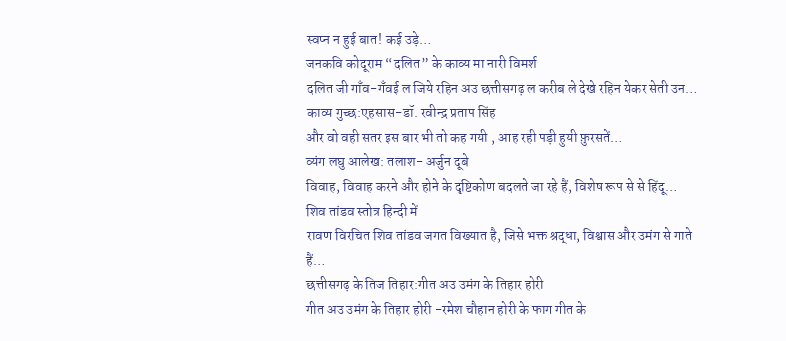स्वप्न न हुई बात! कई उड़े…
जनकवि कोदूराम “दलित” के काव्य मा नारी विमर्श
दलित जी गाँव-गँवई ल जिये रहिन अउ छत्तीसगढ़ ल करीब ले देखे रहिन येकर सेती उन…
काव्य गुच्छ:एहसास-डॉ. रवीन्द्र प्रताप सिंह
और वो वही सतर इस बार भी तो कह गयी , आह रही पड़ी हुयी फ़ुरसतें…
व्यंग लघु आलेख: तलाश- अर्जुन दूबे
विवाह, विवाह करने और होने के दृष्टिकोण बदलते जा रहे हैं, विशेष रूप से से हिंदू…
शिव तांडव स्तोत्र हिन्दी में
रावण विरचित शिव तांडव जगत विख्यात है, जिसे भक्त श्रद्धा, विश्वास और उमंग से गाते हैं…
छत्तीसगढ़ के तिज तिहार:गीत अउ उमंग के तिहार होरी
गीत अउ उमंग के तिहार होरी -रमेश चौहान होरी के फाग गीत के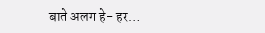बाते अलग हे- हर…